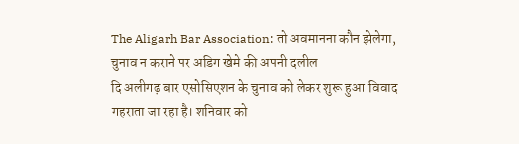The Aligarh Bar Association: तो अवमानना कौन झेलेगा, चुनाव न कराने पर अडिग खेमे की अपनी दलील
दि अलीगढ़ बार एसोसिएशन के चुनाव को लेकर शुरू हुआ विवाद गहराता जा रहा है। शनिवार को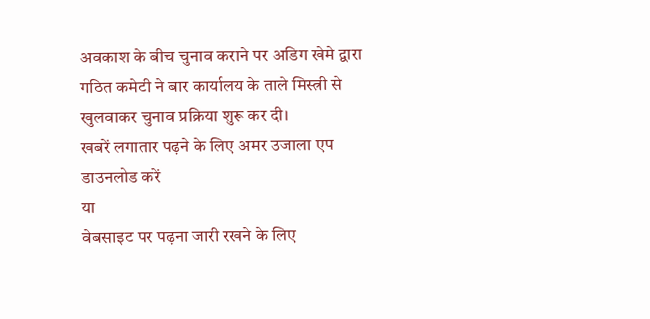अवकाश के बीच चुनाव कराने पर अडिग खेमे द्वारा गठित कमेटी ने बार कार्यालय के ताले मिस्त्री से खुलवाकर चुनाव प्रक्रिया शुरू कर दी।
खबरें लगातार पढ़ने के लिए अमर उजाला एप डाउनलोड करें
या
वेबसाइट पर पढ़ना जारी रखने के लिए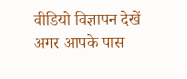वीडियो विज्ञापन देखें
अगर आपके पास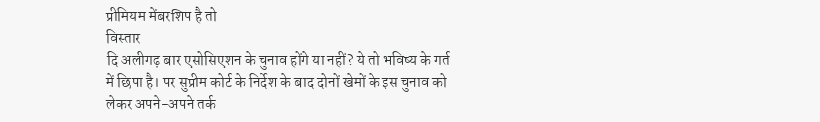प्रीमियम मेंबरशिप है तो
विस्तार
दि अलीगढ़ बार एसोसिएशन के चुनाव होंगे या नहीं? ये तो भविष्य के गर्त में छिपा है। पर सुप्रीम कोर्ट के निर्देश के बाद दोनों खेमों के इस चुनाव को लेकर अपने-अपने तर्क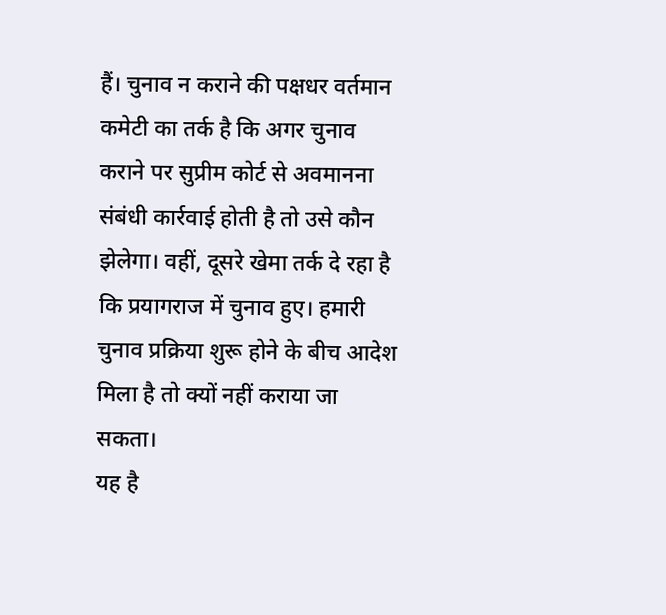हैं। चुनाव न कराने की पक्षधर वर्तमान कमेटी का तर्क है कि अगर चुनाव कराने पर सुप्रीम कोर्ट से अवमानना संबंधी कार्रवाई होती है तो उसे कौन झेलेगा। वहीं, दूसरे खेमा तर्क दे रहा है कि प्रयागराज में चुनाव हुए। हमारी चुनाव प्रक्रिया शुरू होने के बीच आदेश मिला है तो क्यों नहीं कराया जा सकता।
यह है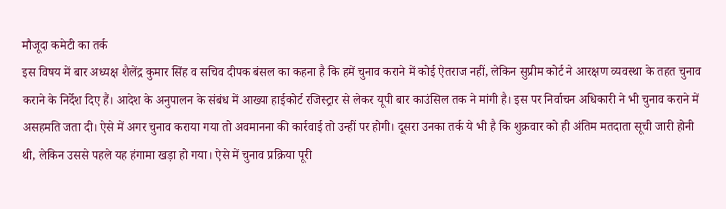मौजूदा कमेटी का तर्क
इस विषय में बार अध्यक्ष शैलेंद्र कुमार सिंह व सचिव दीपक बंसल का कहना है कि हमें चुनाव कराने में कोई ऐतराज नहीं, लेकिन सुप्रीम कोर्ट ने आरक्षण व्यवस्था के तहत चुनाव कराने के निर्देश दिए हैं। आदेश के अनुपालन के संबंध में आख्या हाईकोर्ट रजिस्ट्रार से लेकर यूपी बार काउंसिल तक ने मांगी है। इस पर निर्वाचन अधिकारी ने भी चुनाव कराने में असहमति जता दी। ऐसे में अगर चुनाव कराया गया तो अवमानना की कार्रवाई तो उन्हीं पर होगी। दूसरा उनका तर्क ये भी है कि शुक्रवार को ही अंतिम मतदाता सूची जारी होनी थी, लेकिन उससे पहले यह हंगामा खड़ा हो गया। ऐसे में चुनाव प्रक्रिया पूरी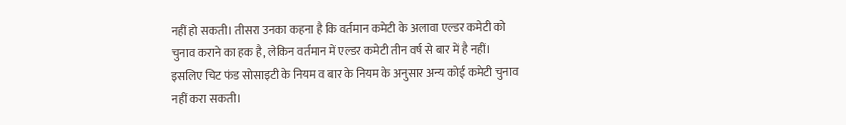नहीं हो सकती। तीसरा उनका कहना है कि वर्तमान कमेटी के अलावा एल्डर कमेटी को चुनाव कराने का हक है, लेकिन वर्तमान में एल्डर कमेटी तीन वर्ष से बार में है नहीं। इसलिए चिट फंड सोसाइटी के नियम व बार के नियम के अनुसार अन्य कोई कमेटी चुनाव नहीं करा सकती।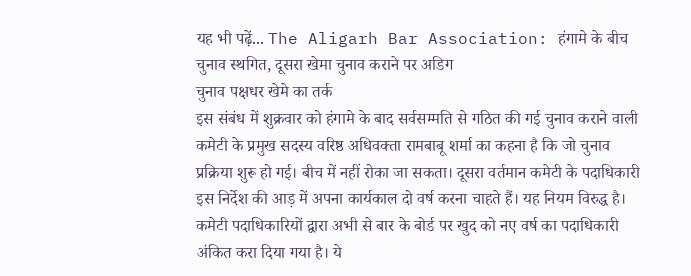यह भी पढ़ें... The Aligarh Bar Association: हंगामे के बीच चुनाव स्थगित, दूसरा खेमा चुनाव कराने पर अडिग
चुनाव पक्षधर खेमे का तर्क
इस संबंध में शुक्रवार को हंगामे के बाद सर्वसम्मति से गठित की गई चुनाव कराने वाली कमेटी के प्रमुख सदस्य वरिष्ठ अधिवक्ता रामबाबू शर्मा का कहना है कि जो चुनाव प्रक्रिया शुरू हो गई। बीच में नहीं रोका जा सकता। दूसरा वर्तमान कमेटी के पदाधिकारी इस निर्देश की आड़ में अपना कार्यकाल दो वर्ष करना चाहते हैं। यह नियम विरुद्ध है। कमेटी पदाधिकारियों द्वारा अभी से बार के बोर्ड पर खुद को नए वर्ष का पदाधिकारी अंकित करा दिया गया है। ये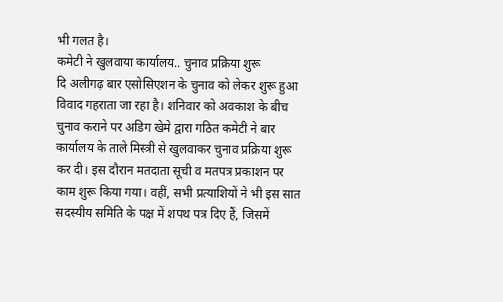भी गलत है।
कमेटी ने खुलवाया कार्यालय.. चुनाव प्रक्रिया शुरू
दि अलीगढ़ बार एसोसिएशन के चुनाव को लेकर शुरू हुआ विवाद गहराता जा रहा है। शनिवार को अवकाश के बीच चुनाव कराने पर अडिग खेमे द्वारा गठित कमेटी ने बार कार्यालय के ताले मिस्त्री से खुलवाकर चुनाव प्रक्रिया शुरू कर दी। इस दौरान मतदाता सूची व मतपत्र प्रकाशन पर काम शुरू किया गया। वहीं, सभी प्रत्याशियों ने भी इस सात सदस्यीय समिति के पक्ष में शपथ पत्र दिए हैं, जिसमें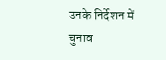उनके निर्देशन में चुनाव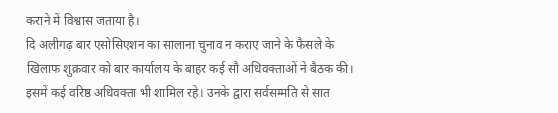कराने में विश्वास जताया है।
दि अलीगढ़ बार एसोसिएशन का सालाना चुनाव न कराए जाने के फैसले के खिलाफ शुक्रवार को बार कार्यालय के बाहर कई सौ अधिवक्ताओं ने बैठक की। इसमें कई वरिष्ठ अधिवक्ता भी शामिल रहे। उनके द्वारा सर्वसम्मति से सात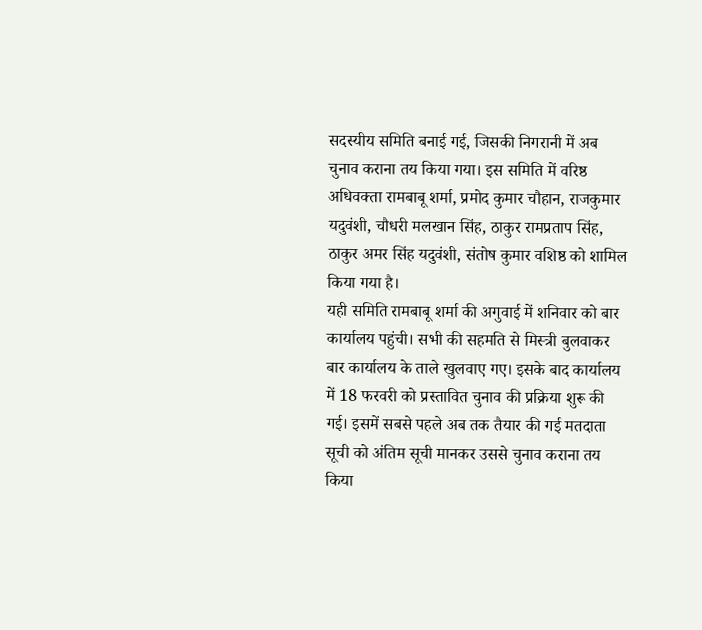सदस्यीय समिति बनाई गई, जिसकी निगरानी में अब चुनाव कराना तय किया गया। इस समिति में वरिष्ठ अधिवक्ता रामबाबू शर्मा, प्रमोद कुमार चौहान, राजकुमार यदुवंशी, चौधरी मलखान सिंह, ठाकुर रामप्रताप सिंह, ठाकुर अमर सिंह यदुवंशी, संतोष कुमार वशिष्ठ को शामिल किया गया है।
यही समिति रामबाबू शर्मा की अगुवाई में शनिवार को बार कार्यालय पहुंची। सभी की सहमति से मिस्त्री बुलवाकर बार कार्यालय के ताले खुलवाए गए। इसके बाद कार्यालय में 18 फरवरी को प्रस्तावित चुनाव की प्रक्रिया शुरू की गई। इसमें सबसे पहले अब तक तैयार की गई मतदाता सूची को अंतिम सूची मानकर उससे चुनाव कराना तय किया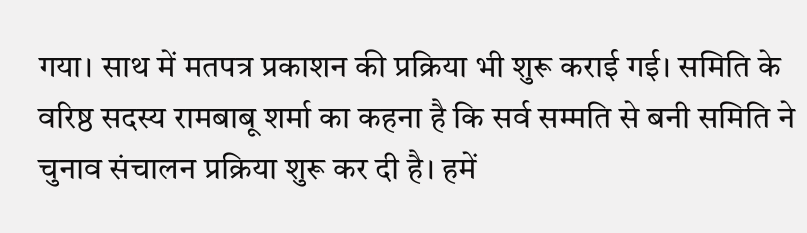गया। साथ में मतपत्र प्रकाशन की प्रक्रिया भी शुरू कराई गई। समिति के वरिष्ठ सदस्य रामबाबू शर्मा का कहना है कि सर्व सम्मति से बनी समिति ने चुनाव संचालन प्रक्रिया शुरू कर दी है। हमें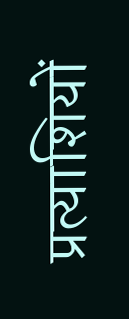प्रत्याशियों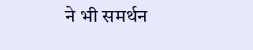ने भी समर्थन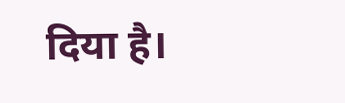दिया है।